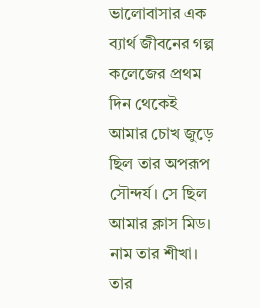ভালোবাসার এক ব্যার্থ জীবনের গল্প
কলেজের প্রথম দিন থেকেই আমার চোখ জুড়ে ছিল তার অপরূপ সৌন্দর্য। সে ছিল আমার ক্লাস মিড। নাম তার শীখা। তার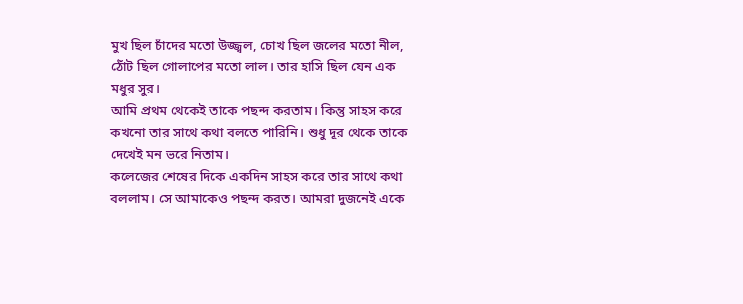মুখ ছিল চাঁদের মতো উজ্জ্বল, চোখ ছিল জলের মতো নীল, ঠোঁট ছিল গোলাপের মতো লাল। তার হাসি ছিল যেন এক মধুর সুর।
আমি প্রথম থেকেই তাকে পছন্দ করতাম। কিন্তু সাহস করে কখনো তার সাথে কথা বলতে পারিনি। শুধু দূর থেকে তাকে দেখেই মন ভরে নিতাম।
কলেজের শেষের দিকে একদিন সাহস করে তার সাথে কথা বললাম। সে আমাকেও পছন্দ করত। আমরা দুজনেই একে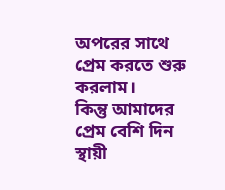অপরের সাথে প্রেম করতে শুরু করলাম।
কিন্তু আমাদের প্রেম বেশি দিন স্থায়ী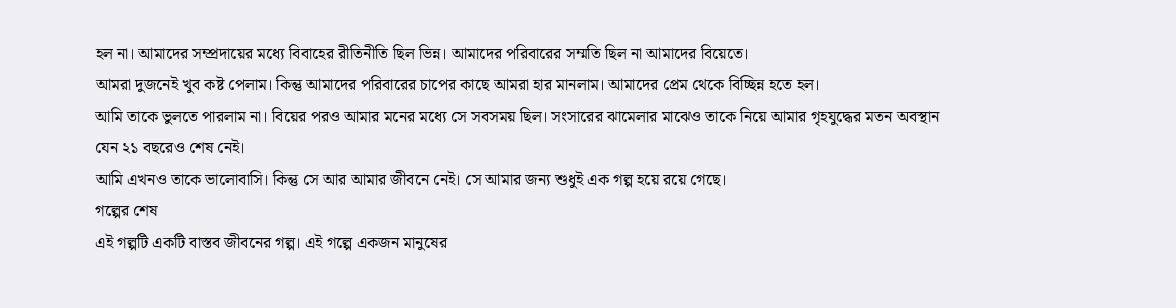হল না। আমাদের সম্প্রদায়ের মধ্যে বিবাহের রীতিনীতি ছিল ভিন্ন। আমাদের পরিবারের সম্মতি ছিল না আমাদের বিয়েতে।
আমরা দুজনেই খুব কষ্ট পেলাম। কিন্তু আমাদের পরিবারের চাপের কাছে আমরা হার মানলাম। আমাদের প্রেম থেকে বিচ্ছিন্ন হতে হল।
আমি তাকে ভুলতে পারলাম না। বিয়ের পরও আমার মনের মধ্যে সে সবসময় ছিল। সংসারের ঝামেলার মাঝেও তাকে নিয়ে আমার গৃহযুদ্ধের মতন অবস্থান যেন ২১ বছরেও শেষ নেই।
আমি এখনও তাকে ভালোবাসি। কিন্তু সে আর আমার জীবনে নেই। সে আমার জন্য শুধুই এক গল্প হয়ে রয়ে গেছে।
গল্পের শেষ
এই গল্পটি একটি বাস্তব জীবনের গল্প। এই গল্পে একজন মানুষের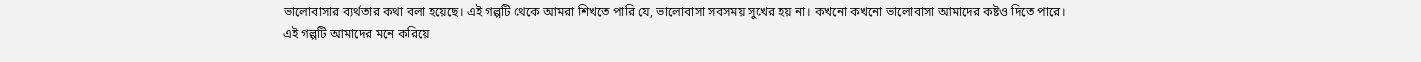ভালোবাসার ব্যর্থতার কথা বলা হয়েছে। এই গল্পটি থেকে আমরা শিখতে পারি যে, ভালোবাসা সবসময় সুখের হয় না। কখনো কখনো ভালোবাসা আমাদের কষ্টও দিতে পারে।
এই গল্পটি আমাদের মনে করিয়ে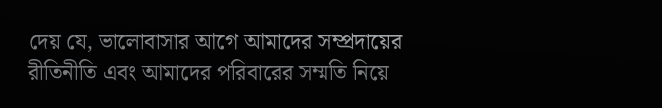দেয় যে, ভালোবাসার আগে আমাদের সম্প্রদায়ের রীতিনীতি এবং আমাদের পরিবারের সম্মতি নিয়ে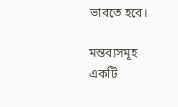ভাবতে হবে।

মন্তব্যসমূহ
একটি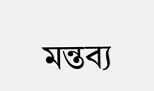মন্তব্য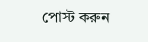পোস্ট করুন